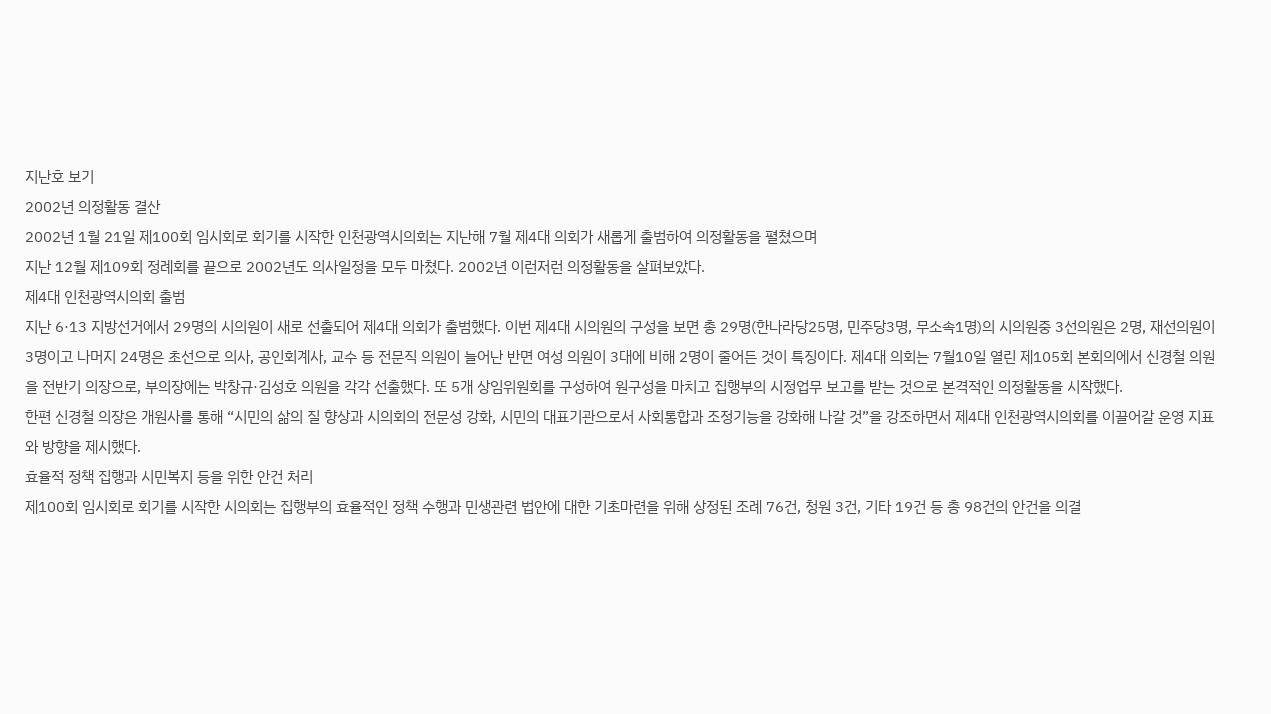지난호 보기
2002년 의정활동 결산
2002년 1월 21일 제100회 임시회로 회기를 시작한 인천광역시의회는 지난해 7월 제4대 의회가 새롭게 출범하여 의정활동을 펼쳤으며
지난 12월 제109회 정례회를 끝으로 2002년도 의사일정을 모두 마쳤다. 2002년 이런저런 의정활동을 살펴보았다.
제4대 인천광역시의회 출범
지난 6·13 지방선거에서 29명의 시의원이 새로 선출되어 제4대 의회가 출범했다. 이번 제4대 시의원의 구성을 보면 총 29명(한나라당25명, 민주당3명, 무소속1명)의 시의원중 3선의원은 2명, 재선의원이 3명이고 나머지 24명은 초선으로 의사, 공인회계사, 교수 등 전문직 의원이 늘어난 반면 여성 의원이 3대에 비해 2명이 줄어든 것이 특징이다. 제4대 의회는 7월10일 열린 제105회 본회의에서 신경철 의원을 전반기 의장으로, 부의장에는 박창규·김성호 의원을 각각 선출했다. 또 5개 상임위원회를 구성하여 원구성을 마치고 집행부의 시정업무 보고를 받는 것으로 본격적인 의정활동을 시작했다.
한편 신경철 의장은 개원사를 통해 “시민의 삶의 질 향상과 시의회의 전문성 강화, 시민의 대표기관으로서 사회통합과 조정기능을 강화해 나갈 것”을 강조하면서 제4대 인천광역시의회를 이끌어갈 운영 지표와 방향을 제시했다.
효율적 정책 집행과 시민복지 등을 위한 안건 처리
제100회 임시회로 회기를 시작한 시의회는 집행부의 효율적인 정책 수행과 민생관련 법안에 대한 기초마련을 위해 상정된 조례 76건, 청원 3건, 기타 19건 등 총 98건의 안건을 의결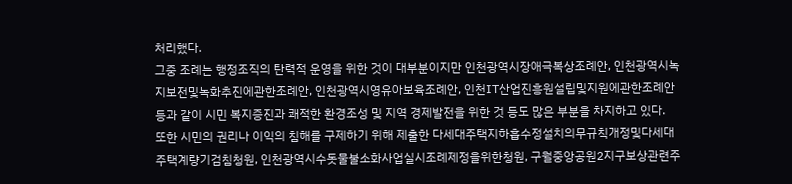처리했다.
그중 조례는 행정조직의 탄력적 운영을 위한 것이 대부분이지만 인천광역시장애극복상조례안, 인천광역시녹지보전및녹화추진에관한조례안, 인천광역시영유아보육조례안, 인천IT산업진흥원설립및지원에관한조례안 등과 같이 시민 복지증진과 쾌적한 환경조성 및 지역 경제발전을 위한 것 등도 많은 부분을 차지하고 있다.
또한 시민의 권리나 이익의 침해를 구제하기 위해 제출한 다세대주택지하흡수정설치의무규칙개정및다세대주택계량기검침청원, 인천광역시수돗물불소화사업실시조례제정을위한청원, 구월중앙공원2지구보상관련주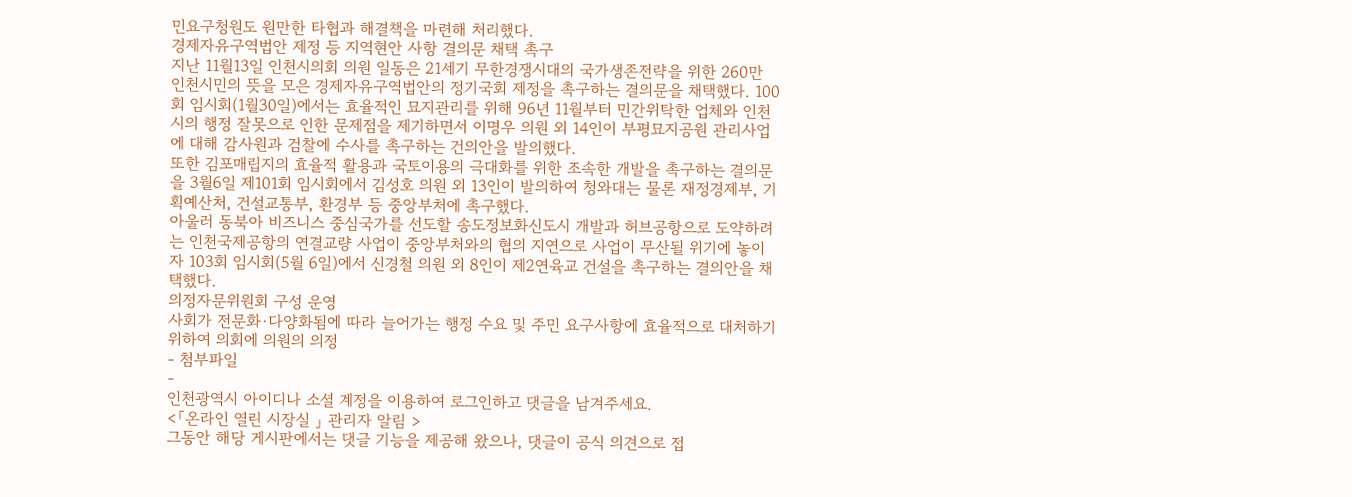민요구청원도 원만한 타협과 해결책을 마련해 처리했다.
경제자유구역법안 제정 등 지역현안 사항 결의문 채택 촉구
지난 11월13일 인천시의회 의원 일동은 21세기 무한경쟁시대의 국가생존전략을 위한 260만 인천시민의 뜻을 모은 경제자유구역법안의 정기국회 제정을 촉구하는 결의문을 채택했다. 100회 임시회(1월30일)에서는 효율적인 묘지관리를 위해 96년 11월부터 민간위탁한 업체와 인천시의 행정 잘못으로 인한 문제점을 제기하면서 이명우 의원 외 14인이 부평묘지공원 관리사업에 대해 감사원과 검찰에 수사를 촉구하는 건의안을 발의했다.
또한 김포매립지의 효율적 활용과 국토이용의 극대화를 위한 조속한 개발을 촉구하는 결의문을 3월6일 제101회 임시회에서 김성호 의원 외 13인이 발의하여 청와대는 물론 재정경제부, 기획예산처, 건설교통부, 환경부 등 중앙부처에 촉구했다.
아울러 동북아 비즈니스 중심국가를 선도할 송도정보화신도시 개발과 허브공항으로 도약하려는 인천국제공항의 연결교량 사업이 중앙부처와의 협의 지연으로 사업이 무산될 위기에 놓이자 103회 임시회(5월 6일)에서 신경철 의원 외 8인이 제2연육교 건설을 촉구하는 결의안을 채택했다.
의정자문위원회 구성 운영
사회가 전문화·다양화됨에 따라 늘어가는 행정 수요 및 주민 요구사항에 효율적으로 대처하기 위하여 의회에 의원의 의정
- 첨부파일
-
인천광역시 아이디나 소셜 계정을 이용하여 로그인하고 댓글을 남겨주세요.
<「온라인 열린 시장실 」 관리자 알림 >
그동안 해당 게시판에서는 댓글 기능을 제공해 왔으나, 댓글이 공식 의견으로 접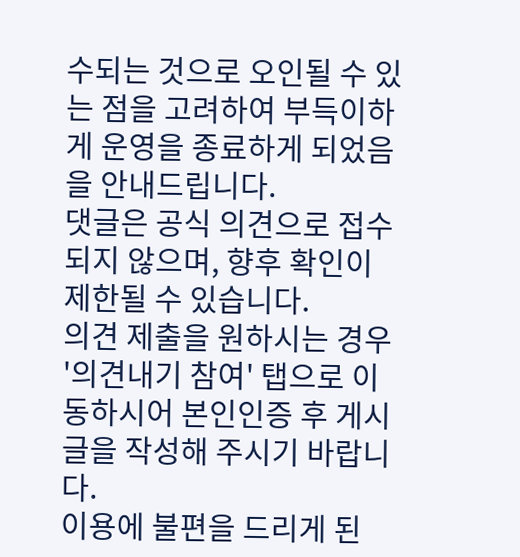수되는 것으로 오인될 수 있는 점을 고려하여 부득이하게 운영을 종료하게 되었음을 안내드립니다.
댓글은 공식 의견으로 접수되지 않으며, 향후 확인이 제한될 수 있습니다.
의견 제출을 원하시는 경우 '의견내기 참여' 탭으로 이동하시어 본인인증 후 게시글을 작성해 주시기 바랍니다.
이용에 불편을 드리게 된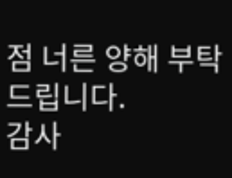점 너른 양해 부탁드립니다.
감사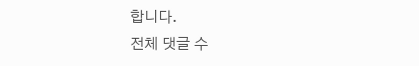합니다.
전체 댓글 수